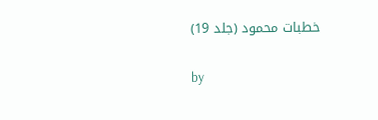خطبات محمود (جلد 19)

by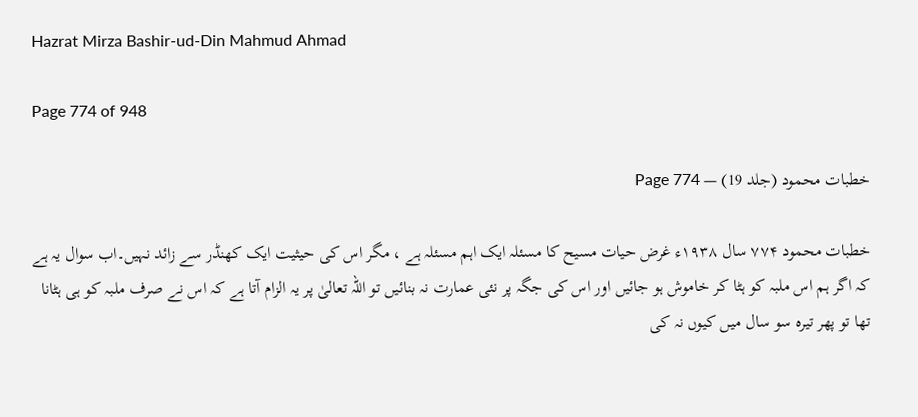Hazrat Mirza Bashir-ud-Din Mahmud Ahmad

Page 774 of 948

خطبات محمود (جلد 19) — Page 774

خطبات محمود ۷۷۴ سال ۱۹۳۸ء غرض حیات مسیح کا مسئلہ ایک اہم مسئلہ ہے ، مگر اس کی حیثیت ایک کھنڈر سے زائد نہیں۔اب سوال یہ ہے کہ اگر ہم اس ملبہ کو ہٹا کر خاموش ہو جائیں اور اس کی جگہ پر نئی عمارت نہ بنائیں تو اللہ تعالیٰ پر یہ الزام آتا ہے کہ اس نے صرف ملبہ کو ہی ہٹانا تھا تو پھر تیرہ سو سال میں کیوں نہ کی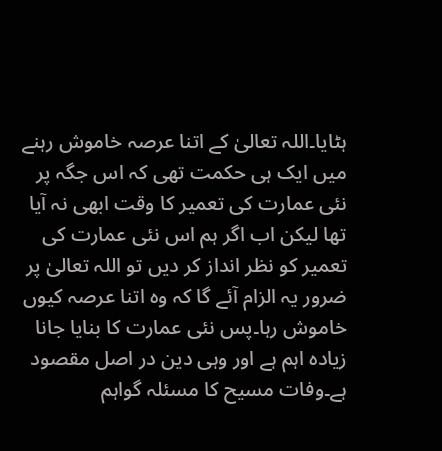ہٹایا۔اللہ تعالیٰ کے اتنا عرصہ خاموش رہنے میں ایک ہی حکمت تھی کہ اس جگہ پر نئی عمارت کی تعمیر کا وقت ابھی نہ آیا تھا لیکن اب اگر ہم اس نئی عمارت کی تعمیر کو نظر انداز کر دیں تو اللہ تعالیٰ پر ضرور یہ الزام آئے گا کہ وہ اتنا عرصہ کیوں خاموش رہا۔پس نئی عمارت کا بنایا جانا زیادہ اہم ہے اور وہی دین در اصل مقصود ہے۔وفات مسیح کا مسئلہ گواہم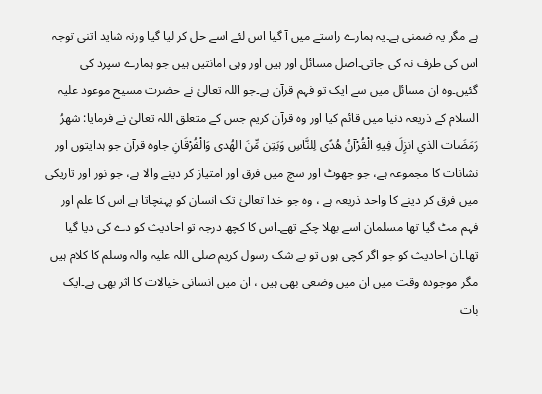ہے مگر یہ ضمنی ہے۔یہ ہمارے راستے میں آ گیا اس لئے اسے حل کر لیا گیا ورنہ شاید اتنی توجہ اس کی طرف نہ کی جاتی۔اصل مسائل اور ہیں اور وہی امانتیں ہیں جو ہمارے سپرد کی گئیں۔وہ ان مسائل میں سے ایک تو فہم قرآن ہے۔جو اللہ تعالیٰ نے حضرت مسیح موعود علیہ السلام کے ذریعہ دنیا میں قائم کیا اور وہ قرآن کریم جس کے متعلق اللہ تعالیٰ نے فرمایا: شهرُ رَمَضَات الذي انزِلَ فِيهِ الْقُرْآنُ هُدًى لِلنَّاسِ وَبَتِن مِّنَ الهُدى وَالْفُرْقَانِ جاوه قرآن جو ہدایتوں اور نشانات کا مجموعہ ہے، جو جھوٹ اور سچ میں فرق اور امتیاز کر دینے والا ہے، جو نور اور تاریکی میں فرق کر دینے کا واحد ذریعہ ہے ، وہ جو خدا تعالیٰ تک انسان کو پہنچاتا ہے اس کا علم اور فہم مٹ گیا تھا مسلمان اسے بھلا چکے تھے۔اس کا کچھ درجہ تو احادیث کو دے کی دیا گیا تھا۔ان احادیث کو جو اگر کچی ہوں تو بے شک رسول کریم صلی اللہ علیہ والہ وسلم کا کلام ہیں مگر موجودہ وقت میں ان میں وضعی بھی ہیں ، ان میں انسانی خیالات کا اثر بھی ہے۔ایک بات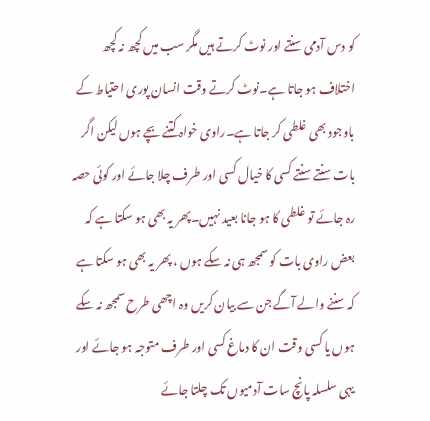کو دس آدمی سنتے اور نوٹ کرتے ہیں مگر سب میں کچھ نہ کچھ اختلاف ہو جاتا ہے۔نوٹ کرتے وقت انسان پوری احتیاط کے باوجود بھی غلطی کر جاتا ہے۔راوی خواہ کتنے بچے ہوں لیکن اگر بات سنتے سنتے کسی کا خیال کسی اور طرف چلا جائے اور کوئی حصہ رہ جائے تو غلطی کا ہو جانا بعید نہیں۔پھر یہ بھی ہو سکتا ہے کہ بعض راوی بات کو سمجھ ہی نہ سکے ہوں ، پھر یہ بھی ہو سکتا ہے کہ سننے والے آگے جن سے بیان کریں وہ اچھی طرح سمجھ نہ سکے ہوں یا کسی وقت ان کا دماغ کسی اور طرف متوجہ ہو جائے اور یہی سلسلہ پانچ سات آدمیوں تک چلتا جائے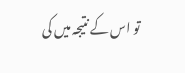تو اس کے نتیجہ میں کی